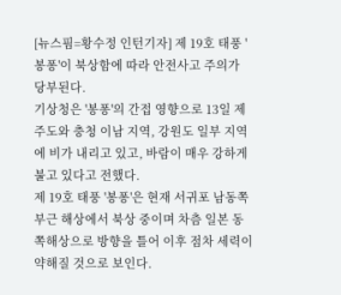[뉴스핌=황수정 인턴기자] 제 19호 태풍 '봉퐁'이 북상함에 따라 안전사고 주의가 당부된다.
기상청은 '봉퐁'의 간접 영향으로 13일 제주도와 충청 이남 지역, 강원도 일부 지역에 비가 내리고 있고, 바람이 매우 강하게 불고 있다고 전했다.
제 19호 태풍 '봉퐁'은 현재 서귀포 남동쪽 부근 해상에서 북상 중이며 차츰 일본 동쪽해상으로 방향을 틀어 이후 점차 세력이 약해질 것으로 보인다.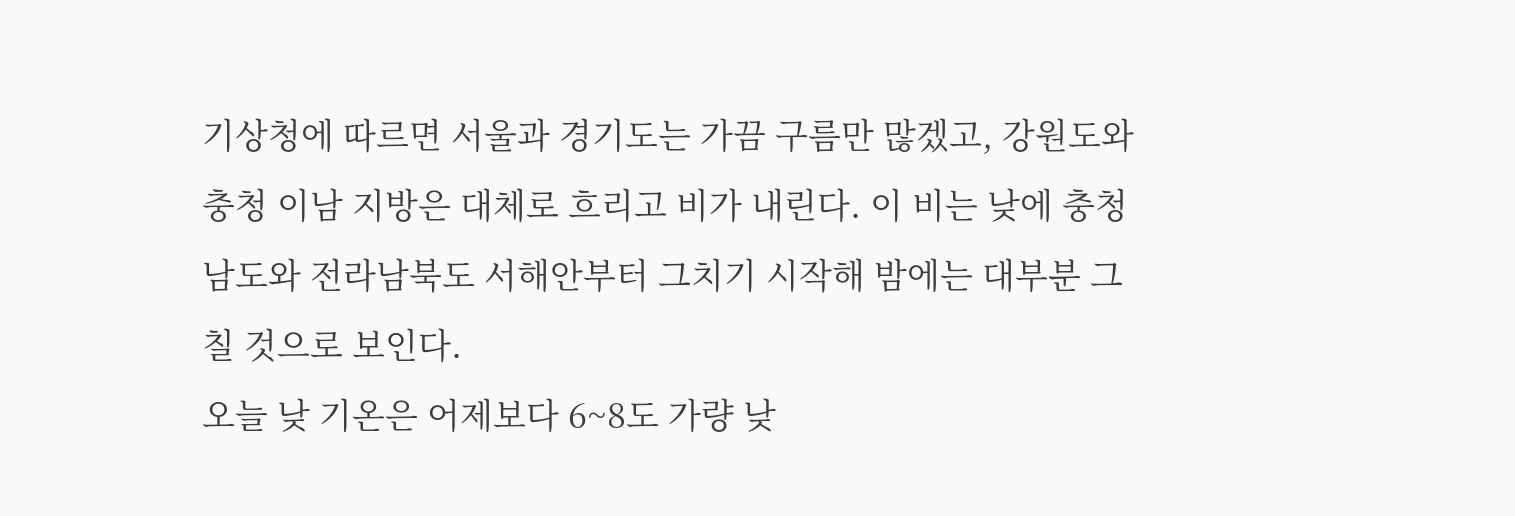기상청에 따르면 서울과 경기도는 가끔 구름만 많겠고, 강원도와 충청 이남 지방은 대체로 흐리고 비가 내린다. 이 비는 낮에 충청남도와 전라남북도 서해안부터 그치기 시작해 밤에는 대부분 그칠 것으로 보인다.
오늘 낮 기온은 어제보다 6~8도 가량 낮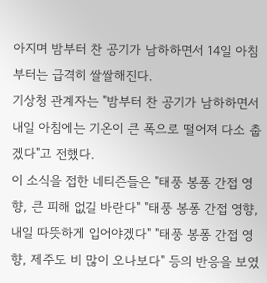아지며 밤부터 찬 공기가 남하하면서 14일 아침부터는 급격히 쌀쌀해진다.
기상청 관계자는 "밤부터 찬 공기가 남하하면서 내일 아침에는 기온이 큰 폭으로 떨어져 다소 춥겠다"고 전했다.
이 소식을 접한 네티즌들은 "태풍 봉퐁 간접 영향, 큰 피해 없길 바란다" "태풍 봉퐁 간접 영향, 내일 따뜻하게 입어야겠다" "태풍 봉퐁 간접 영향, 제주도 비 많이 오나보다" 등의 반응을 보였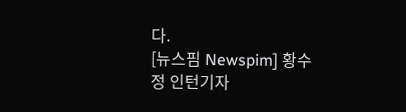다.
[뉴스핌 Newspim] 황수정 인턴기자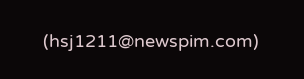(hsj1211@newspim.com)